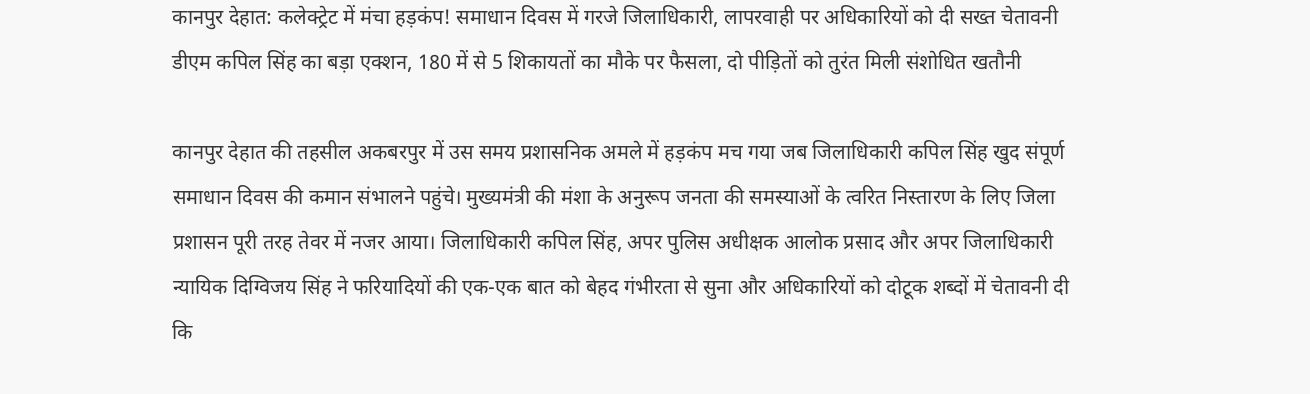कानपुर देहात: कलेक्ट्रेट में मंचा हड़कंप! समाधान दिवस में गरजे जिलाधिकारी, लापरवाही पर अधिकारियों को दी सख्त चेतावनी
डीएम कपिल सिंह का बड़ा एक्शन, 180 में से 5 शिकायतों का मौके पर फैसला, दो पीड़ितों को तुरंत मिली संशोधित खतौनी

कानपुर देहात की तहसील अकबरपुर में उस समय प्रशासनिक अमले में हड़कंप मच गया जब जिलाधिकारी कपिल सिंह खुद संपूर्ण समाधान दिवस की कमान संभालने पहुंचे। मुख्यमंत्री की मंशा के अनुरूप जनता की समस्याओं के त्वरित निस्तारण के लिए जिला प्रशासन पूरी तरह तेवर में नजर आया। जिलाधिकारी कपिल सिंह, अपर पुलिस अधीक्षक आलोक प्रसाद और अपर जिलाधिकारी न्यायिक दिग्विजय सिंह ने फरियादियों की एक-एक बात को बेहद गंभीरता से सुना और अधिकारियों को दोटूक शब्दों में चेतावनी दी कि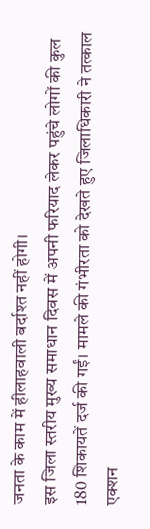जनता के काम में हीलाहवाली बर्दाश्त नहीं होगी।
इस जिला स्तरीय मुख्य समाधान दिवस में अपनी फरियाद लेकर पहुंचे लोगों की कुल 180 शिकायतें दर्ज की गईं। मामले की गंभीरता को देखते हुए जिलाधिकारी ने तत्काल एक्शन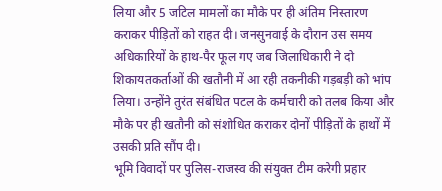लिया और 5 जटिल मामलों का मौके पर ही अंतिम निस्तारण कराकर पीड़ितों को राहत दी। जनसुनवाई के दौरान उस समय अधिकारियों के हाथ-पैर फूल गए जब जिलाधिकारी ने दो शिकायतकर्ताओं की खतौनी में आ रही तकनीकी गड़बड़ी को भांप लिया। उन्होंने तुरंत संबंधित पटल के कर्मचारी को तलब किया और मौके पर ही खतौनी को संशोधित कराकर दोनों पीड़ितों के हाथों में उसकी प्रति सौंप दी।
भूमि विवादों पर पुलिस-राजस्व की संयुक्त टीम करेगी प्रहार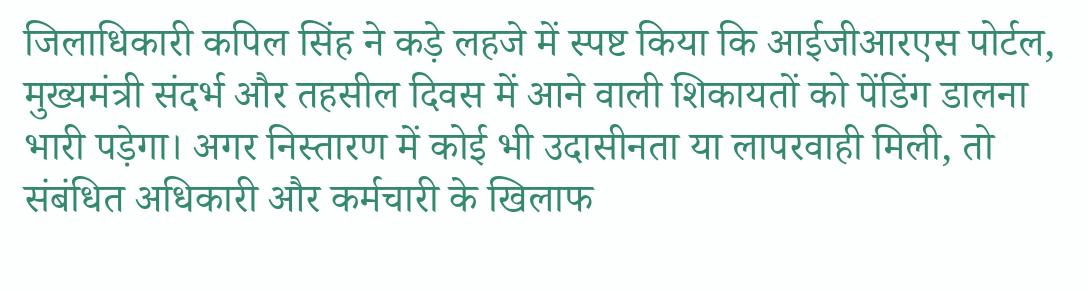जिलाधिकारी कपिल सिंह ने कड़े लहजे में स्पष्ट किया कि आईजीआरएस पोर्टल, मुख्यमंत्री संदर्भ और तहसील दिवस में आने वाली शिकायतों को पेंडिंग डालना भारी पड़ेगा। अगर निस्तारण में कोई भी उदासीनता या लापरवाही मिली, तो संबंधित अधिकारी और कर्मचारी के खिलाफ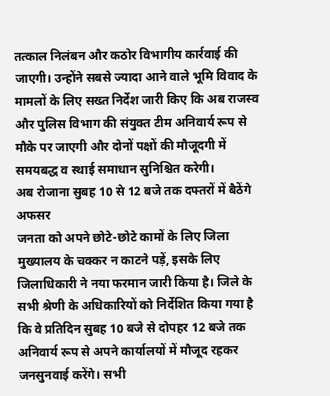तत्काल निलंबन और कठोर विभागीय कार्रवाई की जाएगी। उन्होंने सबसे ज्यादा आने वाले भूमि विवाद के मामलों के लिए सख्त निर्देश जारी किए कि अब राजस्व और पुलिस विभाग की संयुक्त टीम अनिवार्य रूप से मौके पर जाएगी और दोनों पक्षों की मौजूदगी में समयबद्ध व स्थाई समाधान सुनिश्चित करेगी।
अब रोजाना सुबह 10 से 12 बजे तक दफ्तरों में बैठेंगे अफसर
जनता को अपने छोटे-छोटे कामों के लिए जिला मुख्यालय के चक्कर न काटने पड़ें, इसके लिए जिलाधिकारी ने नया फरमान जारी किया है। जिले के सभी श्रेणी के अधिकारियों को निर्देशित किया गया है कि वे प्रतिदिन सुबह 10 बजे से दोपहर 12 बजे तक अनिवार्य रूप से अपने कार्यालयों में मौजूद रहकर जनसुनवाई करेंगे। सभी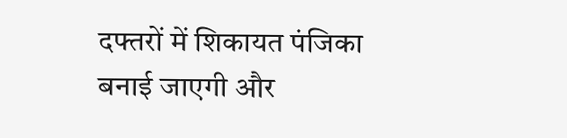दफ्तरों में शिकायत पंजिका बनाई जाएगी और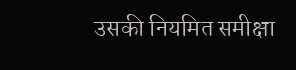उसकी नियमित समीक्षा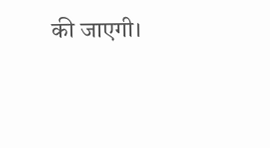की जाएगी।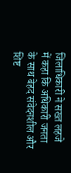जिलाधिकारी ने सख्त लहजे में कहा कि अधिकारी जनता के साथ बेहद संवेदनशील और शिष्ट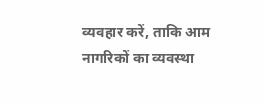व्यवहार करें, ताकि आम नागरिकों का व्यवस्था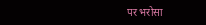पर भरोसा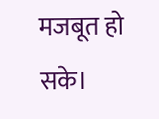मजबूत हो सके।